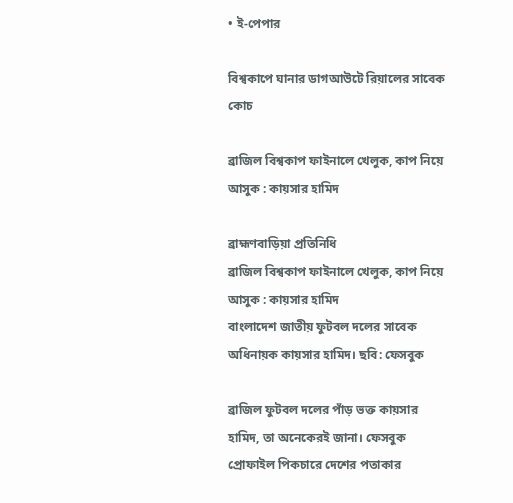• ই-পেপার

বিশ্বকাপে ঘানার ডাগআউটে রিয়ালের সাবেক কোচ

ব্রাজিল বিশ্বকাপ ফাইনালে খেলুক, কাপ নিয়ে আসুক : কায়সার হামিদ

ব্রাহ্মণবাড়িয়া প্রতিনিধি
ব্রাজিল বিশ্বকাপ ফাইনালে খেলুক, কাপ নিয়ে আসুক : কায়সার হামিদ
বাংলাদেশ জাতীয় ফুটবল দলের সাবেক অধিনায়ক কায়সার হামিদ। ছবি: ফেসবুক

ব্রাজিল ফুটবল দলের পাঁড় ভক্ত কায়সার হামিদ, তা অনেকেরই জানা। ফেসবুক প্রোফাইল পিকচারে দেশের পতাকার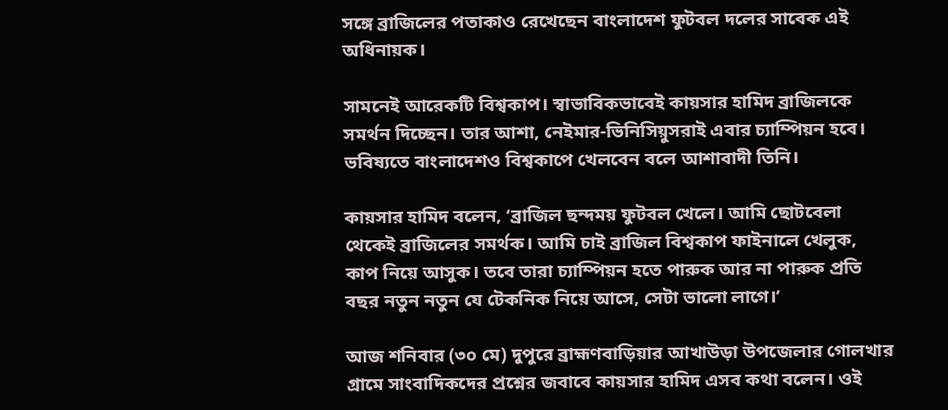সঙ্গে ব্রাজিলের পতাকাও রেখেছেন বাংলাদেশ ফুটবল দলের সাবেক এই অধিনায়ক।

সামনেই আরেকটি বিশ্বকাপ। স্বাভাবিকভাবেই কায়সার হামিদ ব্রাজিলকে সমর্থন দিচ্ছেন। তার আশা, নেইমার-ভিনিসিয়ুসরাই এবার চ্যাম্পিয়ন হবে। ভবিষ্যতে বাংলাদেশও বিশ্বকাপে খেলবেন বলে আশাবাদী তিনি।

কায়সার হামিদ বলেন, ‘ব্রাজিল ছন্দময় ফুটবল খেলে। আমি ছোটবেলা থেকেই ব্রাজিলের সমর্থক। আমি চাই ব্রাজিল বিশ্বকাপ ফাইনালে খেলুক, কাপ নিয়ে আসুক। তবে তারা চ্যাম্পিয়ন হতে পারুক আর না পারুক প্রতি বছর নতুন নতুন যে টেকনিক নিয়ে আসে, সেটা ভালো লাগে।’

আজ শনিবার (৩০ মে) দুপুরে ব্রাহ্মণবাড়িয়ার আখাউড়া উপজেলার গোলখার গ্রামে সাংবাদিকদের প্রশ্নের জবাবে কায়সার হামিদ এসব কথা বলেন। ওই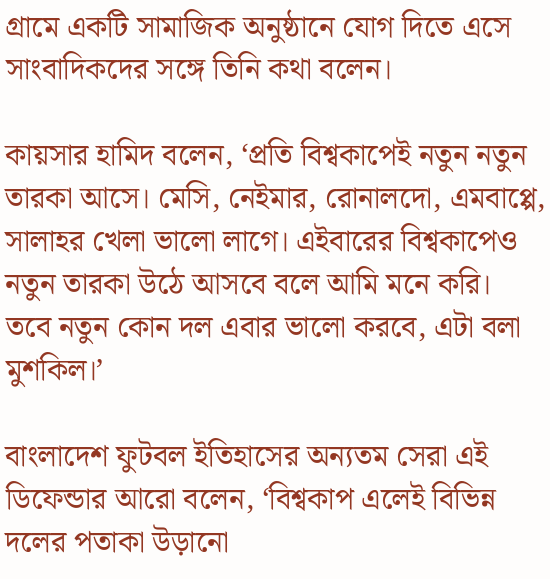গ্রামে একটি সামাজিক অনুষ্ঠানে যোগ দিতে এসে সাংবাদিকদের সঙ্গে তিনি কথা বলেন।

কায়সার হামিদ বলেন, ‘প্রতি বিশ্বকাপেই নতুন নতুন তারকা আসে। মেসি, নেইমার, রোনালদো, এমবাপ্পে, সালাহর খেলা ভালো লাগে। এইবারের বিশ্বকাপেও নতুন তারকা উঠে আসবে বলে আমি মনে করি। তবে নতুন কোন দল এবার ভালো করবে, এটা বলা মুশকিল।’

বাংলাদেশ ফুটবল ইতিহাসের অন্যতম সেরা এই ডিফেন্ডার আরো বলেন, ‘বিশ্বকাপ এলেই বিভিন্ন দলের পতাকা উড়ানো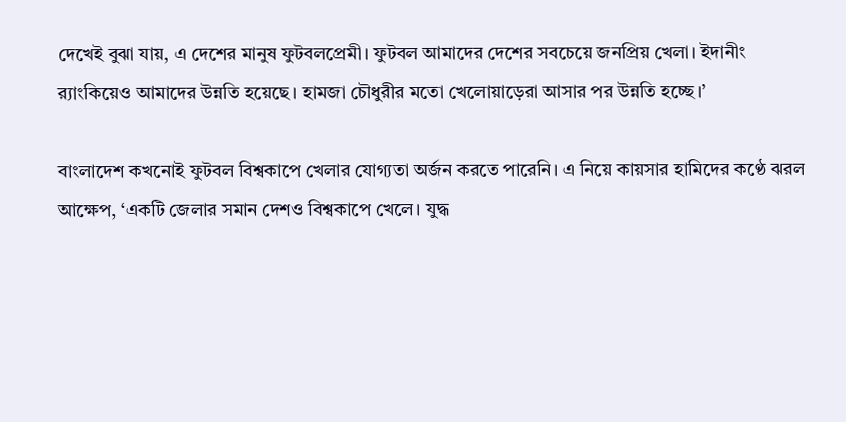দেখেই বুঝা যায়, এ দেশের মানুষ ফুটবলপ্রেমী। ফুটবল আমাদের দেশের সবচেয়ে জনপ্রিয় খেলা। ইদানীং র‌্যাংকিয়েও আমাদের উন্নতি হয়েছে। হামজা চৌধুরীর মতো খেলোয়াড়েরা আসার পর উন্নতি হচ্ছে।’

বাংলাদেশ কখনোই ফুটবল বিশ্বকাপে খেলার যোগ্যতা অর্জন করতে পারেনি। এ নিয়ে কায়সার হামিদের কণ্ঠে ঝরল আক্ষেপ, ‘একটি জেলার সমান দেশও বিশ্বকাপে খেলে। যুদ্ধ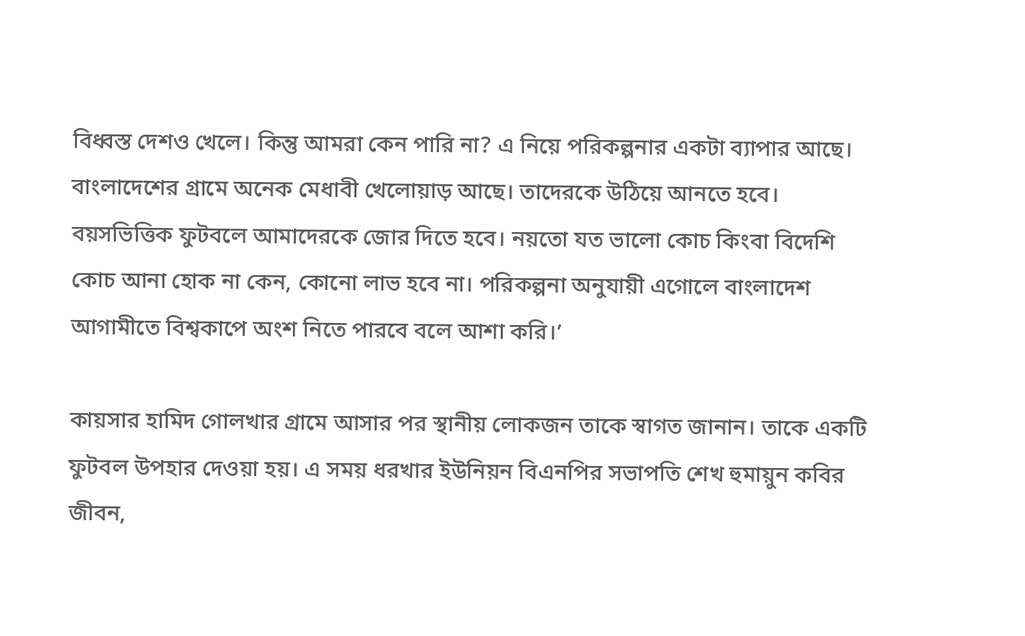বিধ্বস্ত দেশও খেলে। কিন্তু আমরা কেন পারি না? এ নিয়ে পরিকল্পনার একটা ব্যাপার আছে। বাংলাদেশের গ্রামে অনেক মেধাবী খেলোয়াড় আছে। তাদেরকে উঠিয়ে আনতে হবে। বয়সভিত্তিক ফুটবলে আমাদেরকে জোর দিতে হবে। নয়তো যত ভালো কোচ কিংবা বিদেশি কোচ আনা হোক না কেন, কোনো লাভ হবে না। পরিকল্পনা অনুযায়ী এগোলে বাংলাদেশ আগামীতে বিশ্বকাপে অংশ নিতে পারবে বলে আশা করি।’

কায়সার হামিদ গোলখার গ্রামে আসার পর স্থানীয় লোকজন তাকে স্বাগত জানান। তাকে একটি ফুটবল উপহার দেওয়া হয়। এ সময় ধরখার ইউনিয়ন বিএনপির সভাপতি শেখ হুমায়ুন কবির জীবন,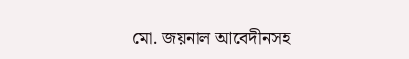মো. জয়নাল আবেদীনসহ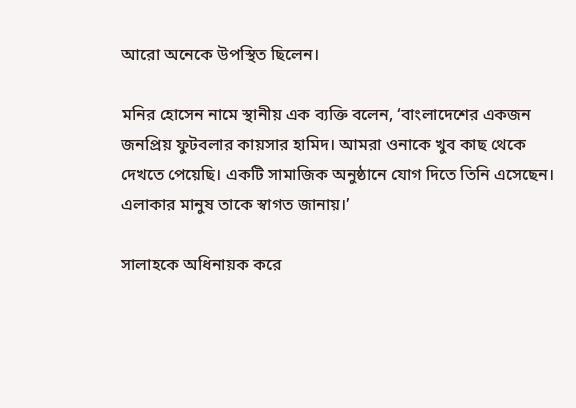আরো অনেকে উপস্থিত ছিলেন।

মনির হোসেন নামে স্থানীয় এক ব্যক্তি বলেন, ‘বাংলাদেশের একজন জনপ্রিয় ফুটবলার কায়সার হামিদ। আমরা ওনাকে খুব কাছ থেকে দেখতে পেয়েছি। একটি সামাজিক অনুষ্ঠানে যোগ দিতে তিনি এসেছেন। এলাকার মানুষ তাকে স্বাগত জানায়।’

সালাহকে অধিনায়ক করে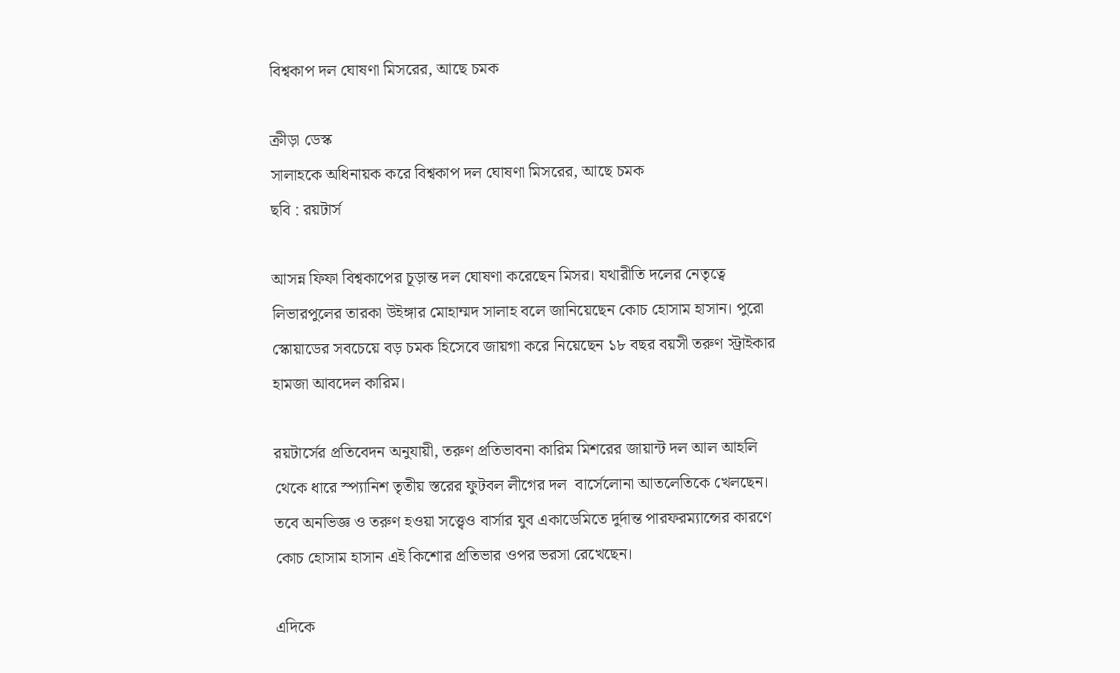বিশ্বকাপ দল ঘোষণা মিসরের, আছে চমক

ক্রীড়া ডেস্ক
সালাহকে অধিনায়ক করে বিশ্বকাপ দল ঘোষণা মিসরের, আছে চমক
ছবি : রয়টার্স

আসন্ন ফিফা বিশ্বকাপের চূড়ান্ত দল ঘোষণা করেছেন মিসর। যথারীতি দলের নেতৃত্বে লিভারপুলের তারকা উইঙ্গার মোহাম্মদ সালাহ বলে জানিয়েছেন কোচ হোসাম হাসান। পুরো স্কোয়াডের সবচেয়ে বড় চমক হিসেবে জায়গা করে নিয়েছেন ১৮ বছর বয়সী তরুণ স্ট্রাইকার হামজা আবদেল কারিম।

রয়টার্সের প্রতিবেদন অনুযায়ী, তরুণ প্রতিভাবনা কারিম মিশরের জায়ান্ট দল আল আহলি থেকে ধারে স্প্যানিশ তৃতীয় স্তরের ফুটবল লীগের দল  বার্সেলোনা আতলেতিকে খেলছেন। তবে অনভিজ্ঞ ও তরুণ হওয়া সত্ত্বেও বার্সার যুব একাডেমিতে দুর্দান্ত পারফরম্যান্সের কারণে কোচ হোসাম হাসান এই কিশোর প্রতিভার ওপর ভরসা রেখেছেন।

এদিকে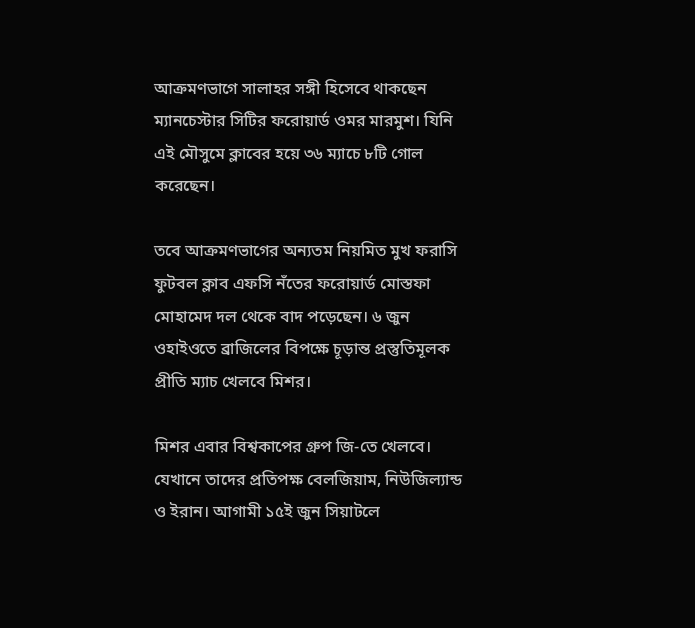আক্রমণভাগে সালাহর সঙ্গী হিসেবে থাকছেন ম্যানচেস্টার সিটির ফরোয়ার্ড ওমর মারমুশ। যিনি এই মৌসুমে ক্লাবের হয়ে ৩৬ ম্যাচে ৮টি গোল করেছেন।

তবে আক্রমণভাগের অন্যতম নিয়মিত মুখ ফরাসি ফুটবল ক্লাব এফসি নঁতের ফরোয়ার্ড মোস্তফা মোহামেদ দল থেকে বাদ পড়েছেন। ৬ জুন ওহাইওতে ব্রাজিলের বিপক্ষে চূড়ান্ত প্রস্তুতিমূলক প্রীতি ম্যাচ খেলবে মিশর।

মিশর এবার বিশ্বকাপের গ্রুপ জি-তে খেলবে। যেখানে তাদের প্রতিপক্ষ বেলজিয়াম, নিউজিল্যান্ড ও ইরান। আগামী ১৫ই জুন সিয়াটলে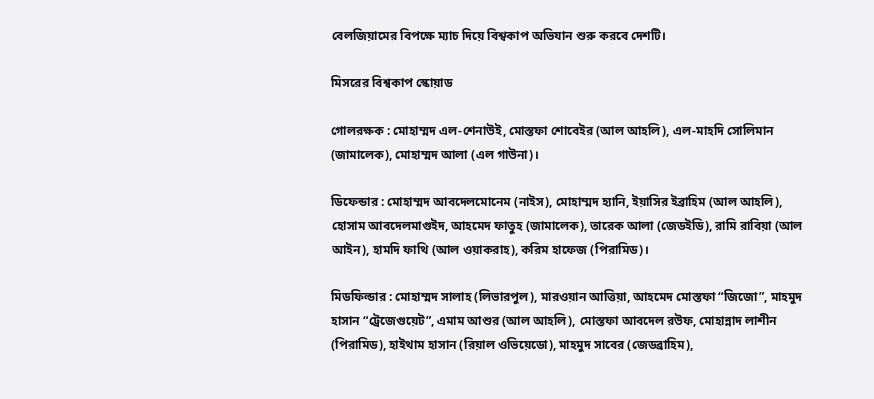বেলজিয়ামের বিপক্ষে ম্যাচ দিয়ে বিশ্বকাপ অভিযান শুরু করবে দেশটি।

মিসরের বিশ্বকাপ স্কোয়াড

গোলরক্ষক : মোহাম্মদ এল-শেনাউই, মোস্তফা শোবেইর (আল আহলি), এল-মাহদি সোলিমান (জামালেক), মোহাম্মদ আলা (এল গাউনা)।

ডিফেন্ডার : মোহাম্মদ আবদেলমোনেম (নাইস), মোহাম্মদ হ্যানি, ইয়াসির ইব্রাহিম (আল আহলি), হোসাম আবদেলমাগুইদ, আহমেদ ফাতুহ (জামালেক), তারেক আলা (জেডইডি), রামি রাবিয়া (আল আইন), হামদি ফাথি (আল ওয়াকরাহ), করিম হাফেজ (পিরামিড)।

মিডফিল্ডার : মোহাম্মদ সালাহ (লিভারপুল), মারওয়ান আত্তিয়া, আহমেদ মোস্তফা “জিজো”, মাহমুদ হাসান “ট্রেজেগুয়েট”, এমাম আশুর (আল আহলি), মোস্তফা আবদেল রউফ, মোহান্নাদ লাশীন (পিরামিড), হাইথাম হাসান (রিয়াল ওভিয়েডো), মাহমুদ সাবের (জেডব্রাহিম),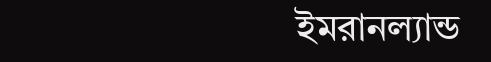ইমরানল্যান্ড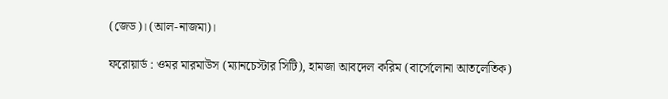(জেড)। (আল-নাজমা)।

ফরোয়ার্ড : ওমর মারমাউস (ম্যানচেস্টার সিটি), হামজা আবদেল করিম (বার্সেলোনা আতলেতিক)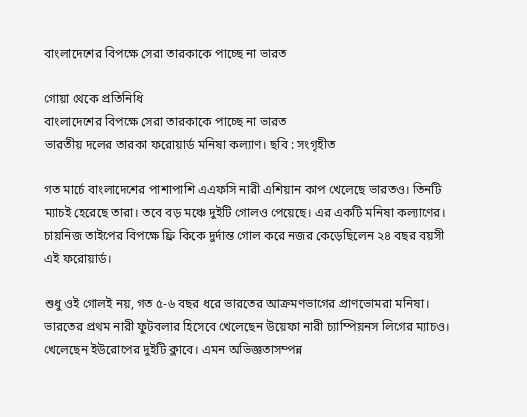বাংলাদেশের বিপক্ষে সেরা তারকাকে পাচ্ছে না ভারত

গোয়া থেকে প্রতিনিধি
বাংলাদেশের বিপক্ষে সেরা তারকাকে পাচ্ছে না ভারত
ভারতীয় দলের তারকা ফরোয়ার্ড মনিষা কল্যাণ। ছবি : সংগৃহীত

গত মার্চে বাংলাদেশের পাশাপাশি এএফসি নারী এশিয়ান কাপ খেলেছে ভারতও। তিনটি ম্যাচই হেরেছে তারা। তবে বড় মঞ্চে দুইটি গোলও পেয়েছে। এর একটি মনিষা কল্যাণের। চায়নিজ তাইপের বিপক্ষে ফ্রি কিকে দুর্দান্ত গোল করে নজর কেড়েছিলেন ২৪ বছর বয়সী এই ফরোয়ার্ড।

শুধু ওই গোলই নয়, গত ৫-৬ বছর ধরে ভারতের আক্রমণভাগের প্রাণভোমরা মনিষা। ভারতের প্রথম নারী ফুটবলার হিসেবে খেলেছেন উয়েফা নারী চ্যাম্পিয়নস লিগের ম্যাচও। খেলেছেন ইউরোপের দুইটি ক্লাবে। এমন অভিজ্ঞতাসম্পন্ন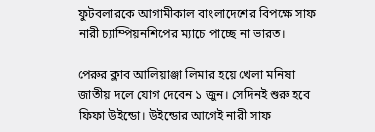ফুটবলারকে আগামীকাল বাংলাদেশের বিপক্ষে সাফ নারী চ্যাম্পিয়নশিপের ম্যাচে পাচ্ছে না ভারত।

পেরুর ক্লাব আলিয়াঞ্জা লিমার হয়ে খেলা মনিষা জাতীয় দলে যোগ দেবেন ১ জুন। সেদিনই শুরু হবে ফিফা উইন্ডো। উইন্ডোর আগেই নারী সাফ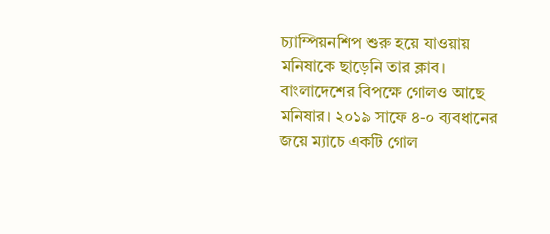চ্যাম্পিয়নশিপ শুরু হয়ে যাওয়ায় মনিষাকে ছাড়েনি তার ক্লাব। বাংলাদেশের বিপক্ষে গোলও আছে মনিষার। ২০১৯ সাফে ৪-০ ব্যবধানের জয়ে ম্যাচে একটি গোল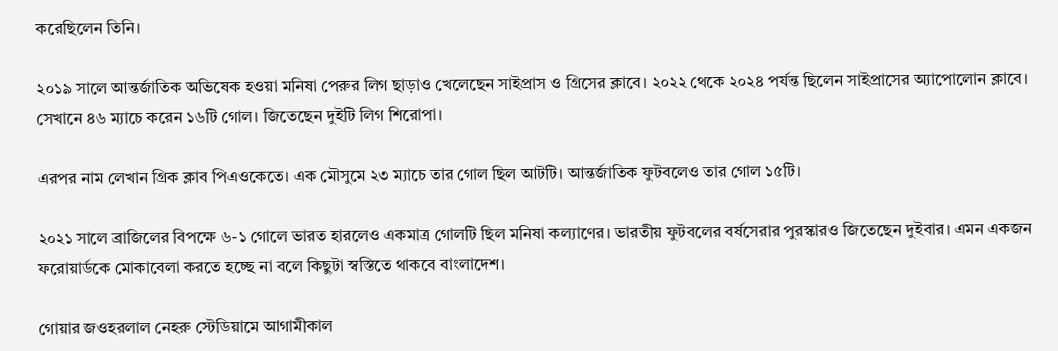করেছিলেন তিনি।

২০১৯ সালে আন্তর্জাতিক অভিষেক হওয়া মনিষা পেরুর লিগ ছাড়াও খেলেছেন সাইপ্রাস ও গ্রিসের ক্লাবে। ২০২২ থেকে ২০২৪ পর্যন্ত ছিলেন সাইপ্রাসের অ্যাপোলোন ক্লাবে। সেখানে ৪৬ ম্যাচে করেন ১৬টি গোল। জিতেছেন দুইটি লিগ শিরোপা।

এরপর নাম লেখান গ্রিক ক্লাব পিএওকেতে। এক মৌসুমে ২৩ ম্যাচে তার গোল ছিল আটটি। আন্তর্জাতিক ফুটবলেও তার গোল ১৫টি।

২০২১ সালে ব্রাজিলের বিপক্ষে ৬-১ গোলে ভারত হারলেও একমাত্র গোলটি ছিল মনিষা কল্যাণের। ভারতীয় ফুটবলের বর্ষসেরার পুরস্কারও জিতেছেন দুইবার। এমন একজন ফরোয়ার্ডকে মোকাবেলা করতে হচ্ছে না বলে কিছুটা স্বস্তিতে থাকবে বাংলাদেশ।

গোয়ার জওহরলাল নেহরু স্টেডিয়ামে আগামীকাল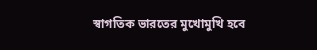স্বাগতিক ভারতের মুখোমুখি হবে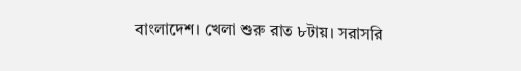বাংলাদেশ। খেলা শুরু রাত ৮টায়। সরাসরি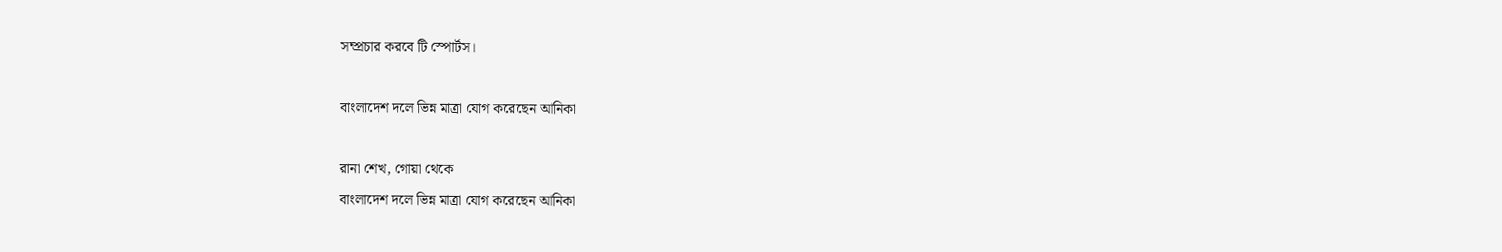সম্প্রচার করবে টি স্পোর্টস।

বাংলাদেশ দলে ভিন্ন মাত্রা যোগ করেছেন আনিকা

রানা শেখ, গোয়া থেকে
বাংলাদেশ দলে ভিন্ন মাত্রা যোগ করেছেন আনিকা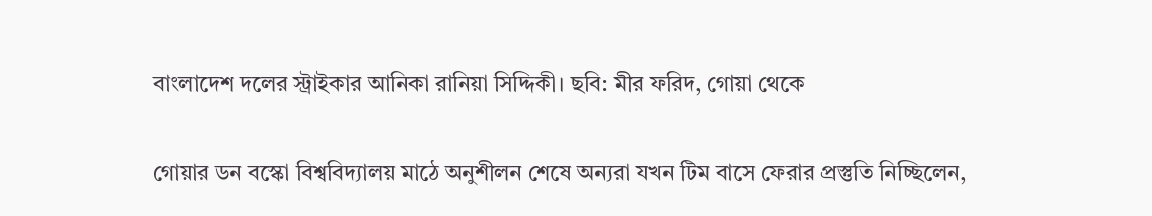বাংলাদেশ দলের স্ট্রাইকার আনিকা রানিয়া সিদ্দিকী। ছবি: মীর ফরিদ, গোয়া থেকে

গোয়ার ডন বস্কো বিশ্ববিদ্যালয় মাঠে অনুশীলন শেষে অন্যরা যখন টিম বাসে ফেরার প্রস্তুতি নিচ্ছিলেন,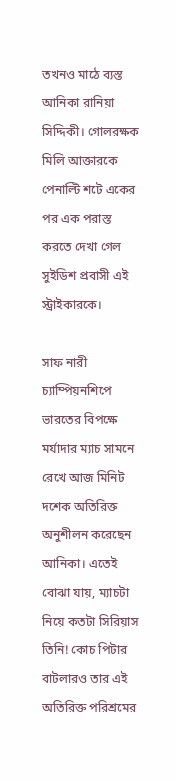তখনও মাঠে ব্যস্ত আনিকা রানিয়া সিদ্দিকী। গোলরক্ষক মিলি আক্তারকে পেনাল্টি শটে একের পর এক পরাস্ত করতে দেখা গেল সুইডিশ প্রবাসী এই স্ট্রাইকারকে।

সাফ নারী চ্যাম্পিয়নশিপে ভারতের বিপক্ষে মর্যাদার ম্যাচ সামনে রেখে আজ মিনিট দশেক অতিরিক্ত অনুশীলন করেছেন আনিকা। এতেই বোঝা যায়, ম্যাচটা নিয়ে কতটা সিরিয়াস তিনি! কোচ পিটার বাটলারও তার এই অতিরিক্ত পরিশ্রমের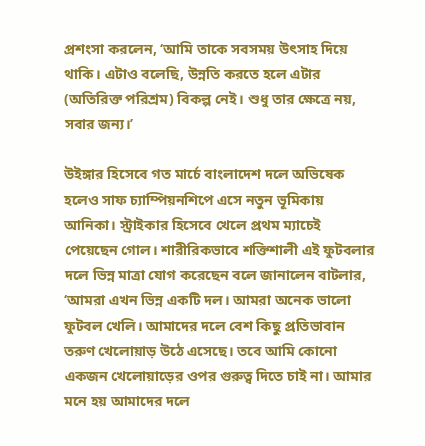প্রশংসা করলেন, ‘আমি তাকে সবসময় উৎসাহ দিয়ে থাকি। এটাও বলেছি, উন্নতি করতে হলে এটার (অতিরিক্ত পরিশ্রম) বিকল্প নেই। শুধু তার ক্ষেত্রে নয়, সবার জন্য।’

উইঙ্গার হিসেবে গত মার্চে বাংলাদেশ দলে অভিষেক হলেও সাফ চ্যাম্পিয়নশিপে এসে নতুন ভূমিকায় আনিকা। স্ট্রাইকার হিসেবে খেলে প্রথম ম্যাচেই পেয়েছেন গোল। শারীরিকভাবে শক্তিশালী এই ফুটবলার দলে ভিন্ন মাত্রা যোগ করেছেন বলে জানালেন বাটলার, ‘আমরা এখন ভিন্ন একটি দল। আমরা অনেক ভালো ফুটবল খেলি। আমাদের দলে বেশ কিছু প্রতিভাবান তরুণ খেলোয়াড় উঠে এসেছে। তবে আমি কোনো একজন খেলোয়াড়ের ওপর গুরুত্ব দিতে চাই না। আমার মনে হয় আমাদের দলে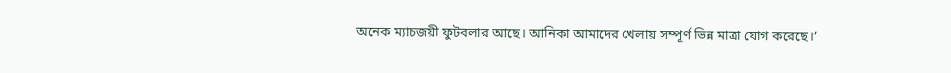অনেক ম্যাচজয়ী ফুটবলার আছে। আনিকা আমাদের খেলায় সম্পূর্ণ ভিন্ন মাত্রা যোগ করেছে।’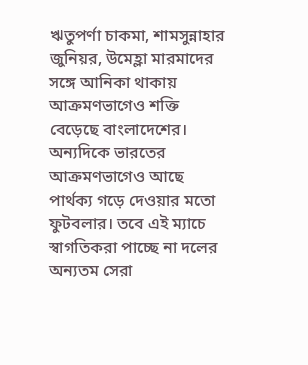ঋতুপর্ণা চাকমা, শামসুন্নাহার জুনিয়র, উমেহ্লা মারমাদের সঙ্গে আনিকা থাকায় আক্রমণভাগেও শক্তি বেড়েছে বাংলাদেশের। অন্যদিকে ভারতের আক্রমণভাগেও আছে পার্থক্য গড়ে দেওয়ার মতো ফুটবলার। তবে এই ম্যাচে স্বাগতিকরা পাচ্ছে না দলের অন্যতম সেরা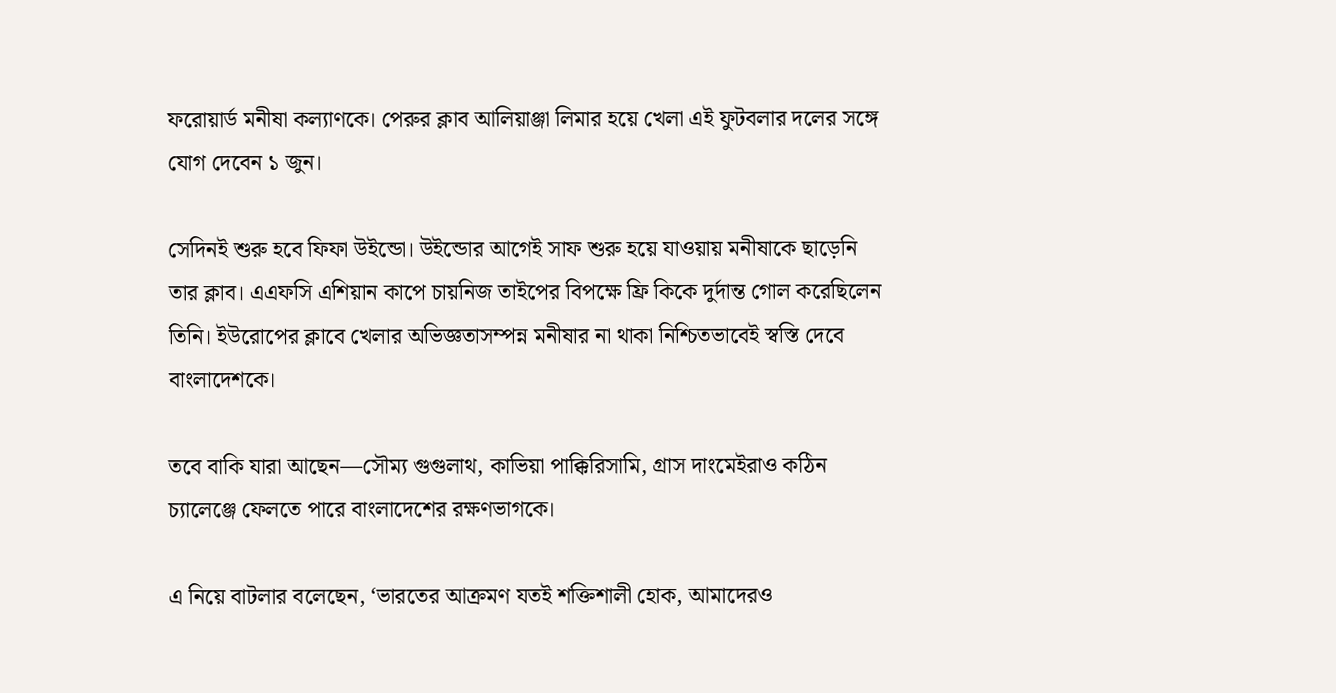ফরোয়ার্ড মনীষা কল্যাণকে। পেরুর ক্লাব আলিয়াঞ্জা লিমার হয়ে খেলা এই ফুটবলার দলের সঙ্গে যোগ দেবেন ১ জুন।

সেদিনই শুরু হবে ফিফা উইন্ডো। উইন্ডোর আগেই সাফ শুরু হয়ে যাওয়ায় মনীষাকে ছাড়েনি তার ক্লাব। এএফসি এশিয়ান কাপে চায়নিজ তাইপের বিপক্ষে ফ্রি কিকে দুর্দান্ত গোল করেছিলেন তিনি। ইউরোপের ক্লাবে খেলার অভিজ্ঞতাসম্পন্ন মনীষার না থাকা নিশ্চিতভাবেই স্বস্তি দেবে বাংলাদেশকে।

তবে বাকি যারা আছেন—সৌম্য গুগুলাথ, কাভিয়া পাক্কিরিসামি, গ্রাস দাংমেইরাও কঠিন চ্যালেঞ্জে ফেলতে পারে বাংলাদেশের রক্ষণভাগকে।

এ নিয়ে বাটলার বলেছেন, ‘ভারতের আক্রমণ যতই শক্তিশালী হোক, আমাদেরও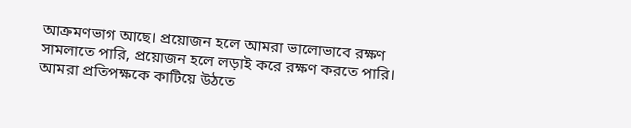আক্রমণভাগ আছে। প্রয়োজন হলে আমরা ভালোভাবে রক্ষণ সামলাতে পারি, প্রয়োজন হলে লড়াই করে রক্ষণ করতে পারি। আমরা প্রতিপক্ষকে কাটিয়ে উঠতে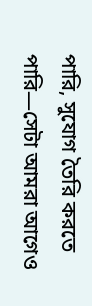পারি, সুযোগ তৈরি করতে পারি—সেটা আমরা আগেও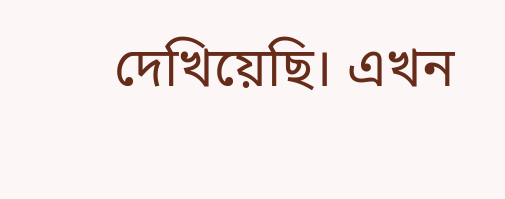দেখিয়েছি। এখন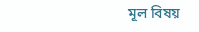মূল বিষয়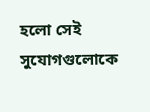হলো সেই সুযোগগুলোকে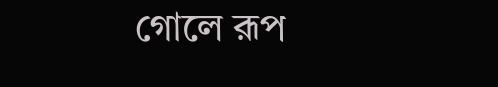গোলে রূপ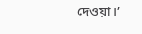দেওয়া।’